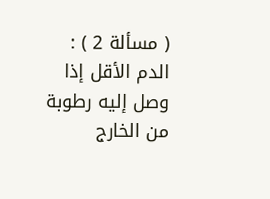( مسألة 2 ) : الدم الأقل إذا وصل إليه رطوبة من الخارج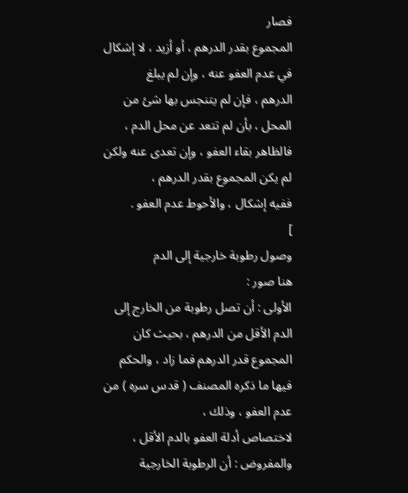فصار
المجموع بقدر الدرهم ، أو أزيد ، لا إشكال في عدم العفو عنه ، وإن لم يبلغ
الدرهم ، فإن لم يتنجس بها شئ من المحل ، بأن لم تتعد عن محل الدم ،
فالظاهر بقاء العفو ، وإن تعدى عنه ولكن لم يكن المجموع بقدر الدرهم ،
ففيه إشكال ، والأحوط عدم العفو .
]
وصول رطوبة خارجية إلى الدم
هنا صور :
الأولى : أن تصل رطوبة من الخارج إلى الدم الأقل من الدرهم ، بحيث كان
المجموع قدر الدرهم فما زاد ، والحكم فيها ما ذكره المصنف ( قدس سره ) من عدم العفو ، وذلك ،
لاختصاص أدلة العفو بالدم الأقل ، والمفروض : أن الرطوبة الخارجية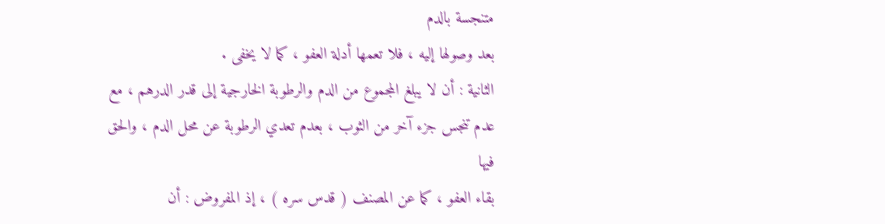متنجسة بالدم
بعد وصولها إليه ، فلا تعمها أدلة العفو ، كما لا يخفى .
الثانية : أن لا يبلغ المجموع من الدم والرطوبة الخارجية إلى قدر الدرهم ، مع
عدم تنجس جزء آخر من الثوب ، بعدم تعدي الرطوبة عن محل الدم ، والحق فيها
بقاء العفو ، كما عن المصنف ( قدس سره ) ، إذ المفروض : أن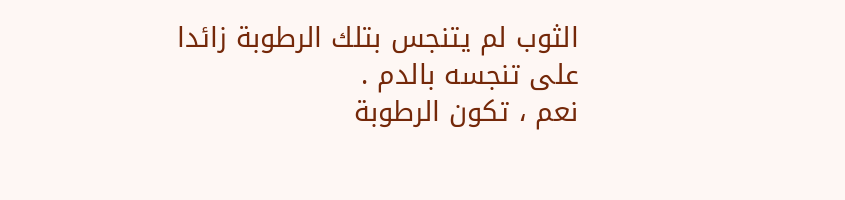الثوب لم يتنجس بتلك الرطوبة زائدا
على تنجسه بالدم .
نعم ، تكون الرطوبة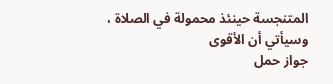المتنجسة حينئذ محمولة في الصلاة ، وسيأتي أن الأقوى
جواز حمل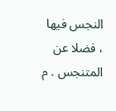النجس فيها ، فضلا عن المتنجس . م